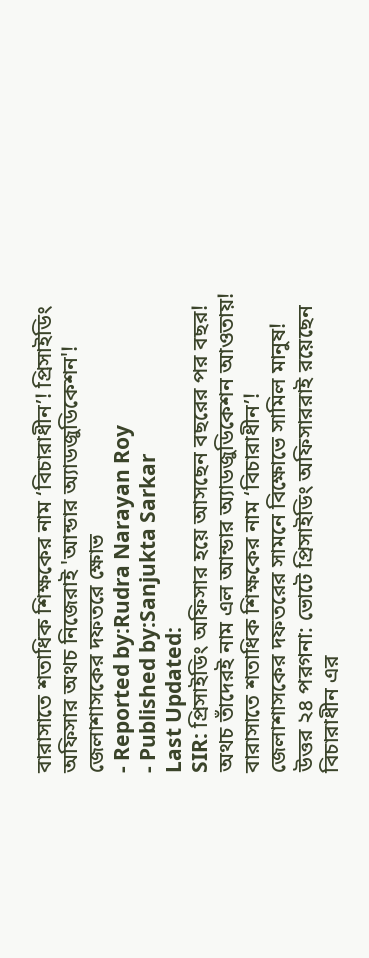বারাসাতে শতাধিক শিক্ষকের নাম ‘বিচারাধীন’! প্রিসাইডিং অফিসার অথচ নিজেরাই 'আন্ডার অ্যাডজুডিকেশন'! জেলাশাসকের দফতরে ক্ষোভ
- Reported by:Rudra Narayan Roy
- Published by:Sanjukta Sarkar
Last Updated:
SIR: প্রিসাইডিং অফিসার হয়ে আসছেন বছরের পর বছর! অথচ তাঁদেরই নাম এল আন্ডার অ্যাডজুডিকেশন আওতায়! বারাসাতে শতাধিক শিক্ষকের নাম ‘বিচারাধীন’! জেলাশাসকের দফতরের সামনে বিক্ষোভে সামিল মানুষ!
উত্তর ২৪ পরগনা: ভোটে প্রিসাইডিং অফিসাররাই রয়েছেন বিচারাধীন এর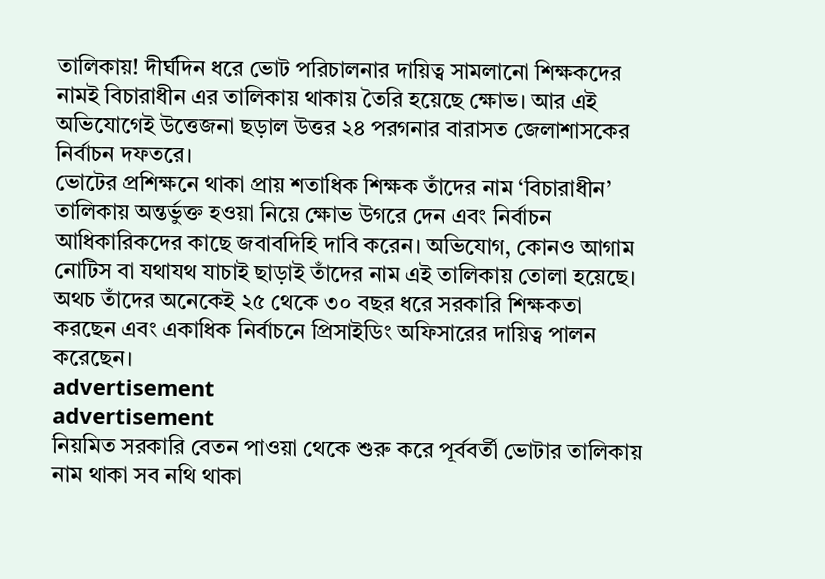তালিকায়! দীর্ঘদিন ধরে ভোট পরিচালনার দায়িত্ব সামলানো শিক্ষকদের নামই বিচারাধীন এর তালিকায় থাকায় তৈরি হয়েছে ক্ষোভ। আর এই অভিযোগেই উত্তেজনা ছড়াল উত্তর ২৪ পরগনার বারাসত জেলাশাসকের নির্বাচন দফতরে।
ভোটের প্রশিক্ষনে থাকা প্রায় শতাধিক শিক্ষক তাঁদের নাম ‘বিচারাধীন’ তালিকায় অন্তর্ভুক্ত হওয়া নিয়ে ক্ষোভ উগরে দেন এবং নির্বাচন আধিকারিকদের কাছে জবাবদিহি দাবি করেন। অভিযোগ, কোনও আগাম নোটিস বা যথাযথ যাচাই ছাড়াই তাঁদের নাম এই তালিকায় তোলা হয়েছে। অথচ তাঁদের অনেকেই ২৫ থেকে ৩০ বছর ধরে সরকারি শিক্ষকতা করছেন এবং একাধিক নির্বাচনে প্রিসাইডিং অফিসারের দায়িত্ব পালন করেছেন।
advertisement
advertisement
নিয়মিত সরকারি বেতন পাওয়া থেকে শুরু করে পূর্ববর্তী ভোটার তালিকায় নাম থাকা সব নথি থাকা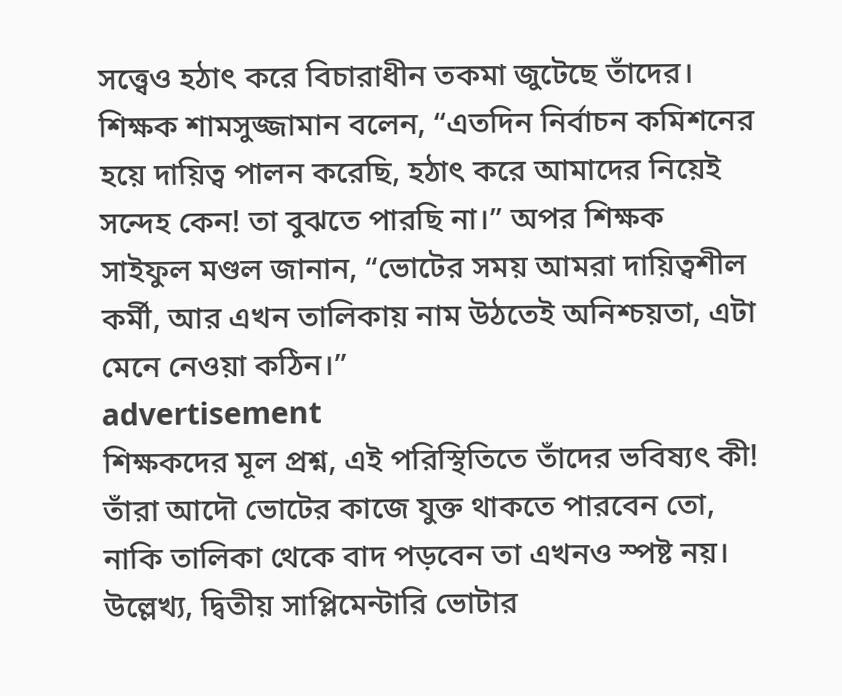সত্ত্বেও হঠাৎ করে বিচারাধীন তকমা জুটেছে তাঁদের। শিক্ষক শামসুজ্জামান বলেন, “এতদিন নির্বাচন কমিশনের হয়ে দায়িত্ব পালন করেছি, হঠাৎ করে আমাদের নিয়েই সন্দেহ কেন! তা বুঝতে পারছি না।” অপর শিক্ষক সাইফুল মণ্ডল জানান, “ভোটের সময় আমরা দায়িত্বশীল কর্মী, আর এখন তালিকায় নাম উঠতেই অনিশ্চয়তা, এটা মেনে নেওয়া কঠিন।”
advertisement
শিক্ষকদের মূল প্রশ্ন, এই পরিস্থিতিতে তাঁদের ভবিষ্যৎ কী! তাঁরা আদৌ ভোটের কাজে যুক্ত থাকতে পারবেন তো, নাকি তালিকা থেকে বাদ পড়বেন তা এখনও স্পষ্ট নয়। উল্লেখ্য, দ্বিতীয় সাপ্লিমেন্টারি ভোটার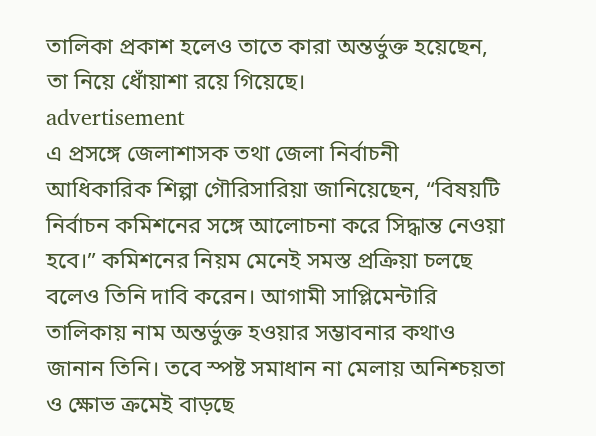তালিকা প্রকাশ হলেও তাতে কারা অন্তর্ভুক্ত হয়েছেন, তা নিয়ে ধোঁয়াশা রয়ে গিয়েছে।
advertisement
এ প্রসঙ্গে জেলাশাসক তথা জেলা নির্বাচনী আধিকারিক শিল্পা গৌরিসারিয়া জানিয়েছেন, “বিষয়টি নির্বাচন কমিশনের সঙ্গে আলোচনা করে সিদ্ধান্ত নেওয়া হবে।” কমিশনের নিয়ম মেনেই সমস্ত প্রক্রিয়া চলছে বলেও তিনি দাবি করেন। আগামী সাপ্লিমেন্টারি তালিকায় নাম অন্তর্ভুক্ত হওয়ার সম্ভাবনার কথাও জানান তিনি। তবে স্পষ্ট সমাধান না মেলায় অনিশ্চয়তা ও ক্ষোভ ক্রমেই বাড়ছে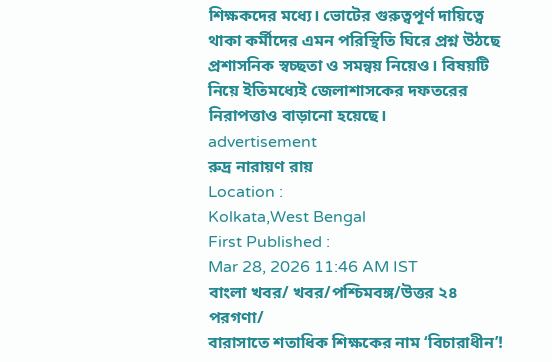শিক্ষকদের মধ্যে। ভোটের গুরুত্বপূর্ণ দায়িত্বে থাকা কর্মীদের এমন পরিস্থিতি ঘিরে প্রশ্ন উঠছে প্রশাসনিক স্বচ্ছতা ও সমন্বয় নিয়েও। বিষয়টি নিয়ে ইতিমধ্যেই জেলাশাসকের দফতরের নিরাপত্তাও বাড়ানো হয়েছে।
advertisement
রুদ্র নারায়ণ রায়
Location :
Kolkata,West Bengal
First Published :
Mar 28, 2026 11:46 AM IST
বাংলা খবর/ খবর/পশ্চিমবঙ্গ/উত্তর ২৪ পরগণা/
বারাসাতে শতাধিক শিক্ষকের নাম ‘বিচারাধীন’!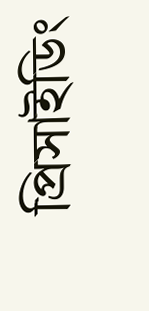প্রিসাইডিং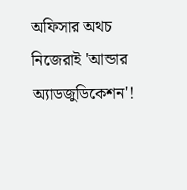অফিসার অথচ নিজেরাই 'আন্ডার অ্যাডজুডিকেশন'!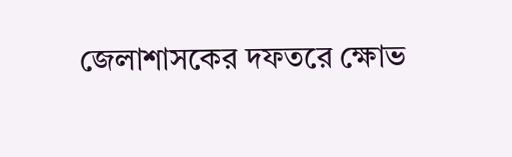জেলাশাসকের দফতরে ক্ষোভ